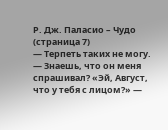Р. Дж. Паласио – Чудо (страница 7)
— Терпеть таких не могу.
— Знаешь, что он меня спрашивал? «Эй, Август, что у тебя с лицом?» —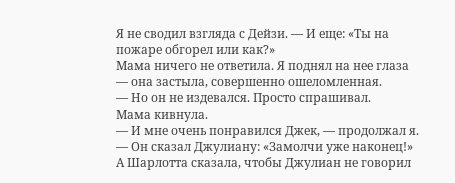Я не сводил взгляда с Дейзи. — И еще: «Ты на пожаре обгорел или как?»
Мама ничего не ответила. Я поднял на нее глаза — она застыла, совершенно ошеломленная.
— Но он не издевался. Просто спрашивал.
Мама кивнула.
— И мне очень понравился Джек, — продолжал я. — Он сказал Джулиану: «Замолчи уже наконец!»
А Шарлотта сказала, чтобы Джулиан не говорил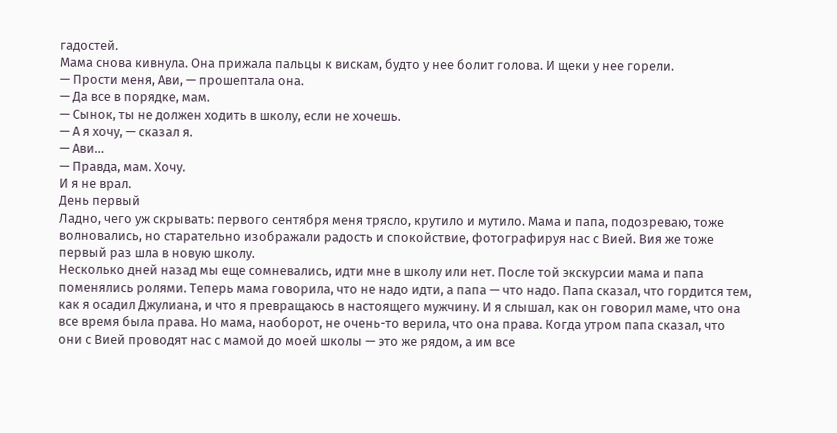гадостей.
Мама снова кивнула. Она прижала пальцы к вискам, будто у нее болит голова. И щеки у нее горели.
— Прости меня, Ави, — прошептала она.
— Да все в порядке, мам.
— Сынок, ты не должен ходить в школу, если не хочешь.
— А я хочу, — сказал я.
— Ави…
— Правда, мам. Хочу.
И я не врал.
День первый
Ладно, чего уж скрывать: первого сентября меня трясло, крутило и мутило. Мама и папа, подозреваю, тоже волновались, но старательно изображали радость и спокойствие, фотографируя нас с Вией. Вия же тоже первый раз шла в новую школу.
Несколько дней назад мы еще сомневались, идти мне в школу или нет. После той экскурсии мама и папа поменялись ролями. Теперь мама говорила, что не надо идти, а папа — что надо. Папа сказал, что гордится тем, как я осадил Джулиана, и что я превращаюсь в настоящего мужчину. И я слышал, как он говорил маме, что она все время была права. Но мама, наоборот, не очень-то верила, что она права. Когда утром папа сказал, что они с Вией проводят нас с мамой до моей школы — это же рядом, а им все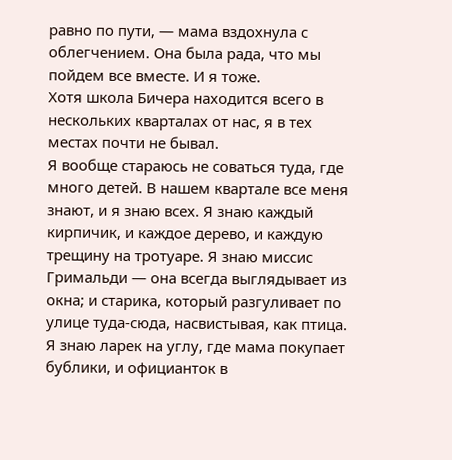равно по пути, — мама вздохнула с облегчением. Она была рада, что мы пойдем все вместе. И я тоже.
Хотя школа Бичера находится всего в нескольких кварталах от нас, я в тех местах почти не бывал.
Я вообще стараюсь не соваться туда, где много детей. В нашем квартале все меня знают, и я знаю всех. Я знаю каждый кирпичик, и каждое дерево, и каждую трещину на тротуаре. Я знаю миссис Гримальди — она всегда выглядывает из окна; и старика, который разгуливает по улице туда-сюда, насвистывая, как птица. Я знаю ларек на углу, где мама покупает бублики, и официанток в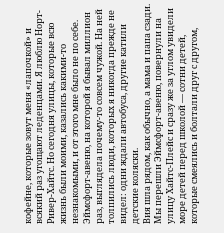кофейне, которые зовут меня «лапочкой» и всякий раз угощают леденцами. Я люблю Норт-Ривер-Хайтс. Но сегодня улицы, которые всю жизнь были моими, казались какими-то незнакомыми, и от этого мне было не по себе. Эймсфорт-авеню, на которой я бывал миллион раз, выглядела почему-то совсем чужой. На ней толпились люди, которых я никогда прежде не видел: одни ждали автобуса, другие катили детские коляски.
Вия шла рядом, как обычно, а мама и папа сзади. Мы перешли Эймсфорт-авеню, повернули на улицу Хайтс-Плейс и сразу же за углом увидели море детей перед школой — сотни детей, которые смеялись и болтали друг с другом,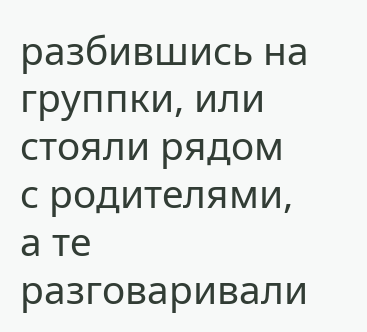разбившись на группки, или стояли рядом с родителями, а те разговаривали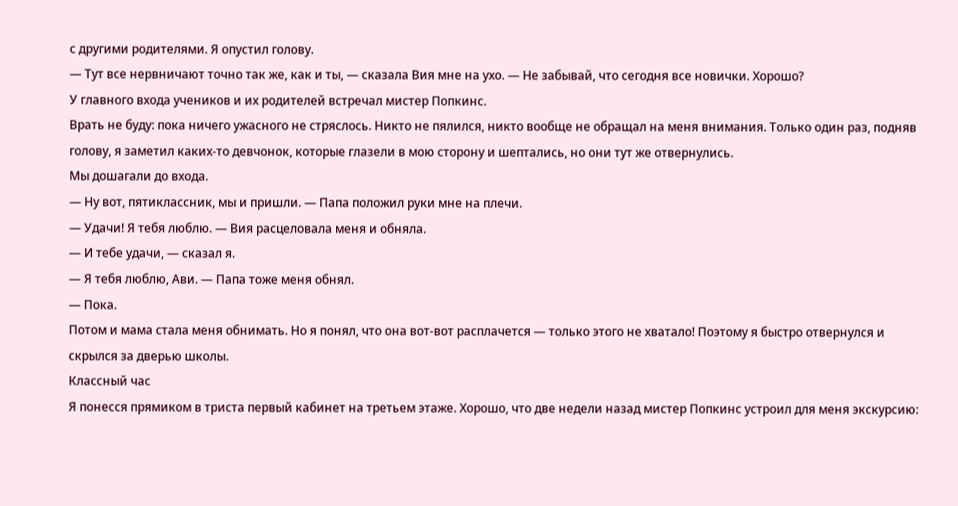с другими родителями. Я опустил голову.
— Тут все нервничают точно так же, как и ты, — сказала Вия мне на ухо. — Не забывай, что сегодня все новички. Хорошо?
У главного входа учеников и их родителей встречал мистер Попкинс.
Врать не буду: пока ничего ужасного не стряслось. Никто не пялился, никто вообще не обращал на меня внимания. Только один раз, подняв голову, я заметил каких-то девчонок, которые глазели в мою сторону и шептались, но они тут же отвернулись.
Мы дошагали до входа.
— Ну вот, пятиклассник, мы и пришли. — Папа положил руки мне на плечи.
— Удачи! Я тебя люблю. — Вия расцеловала меня и обняла.
— И тебе удачи, — сказал я.
— Я тебя люблю, Ави. — Папа тоже меня обнял.
— Пока.
Потом и мама стала меня обнимать. Но я понял, что она вот-вот расплачется — только этого не хватало! Поэтому я быстро отвернулся и скрылся за дверью школы.
Классный час
Я понесся прямиком в триста первый кабинет на третьем этаже. Хорошо, что две недели назад мистер Попкинс устроил для меня экскурсию: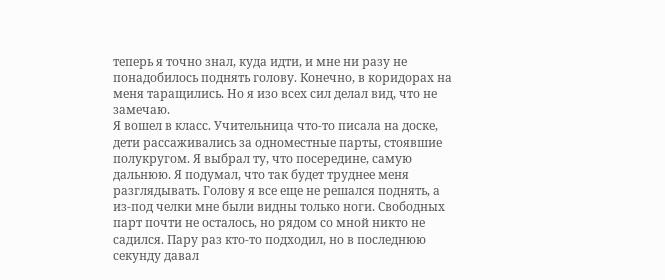теперь я точно знал, куда идти, и мне ни разу не понадобилось поднять голову. Конечно, в коридорах на меня таращились. Но я изо всех сил делал вид, что не замечаю.
Я вошел в класс. Учительница что-то писала на доске, дети рассаживались за одноместные парты, стоявшие полукругом. Я выбрал ту, что посередине, самую дальнюю. Я подумал, что так будет труднее меня разглядывать. Голову я все еще не решался поднять, а из-под челки мне были видны только ноги. Свободных парт почти не осталось, но рядом со мной никто не садился. Пару раз кто-то подходил, но в последнюю секунду давал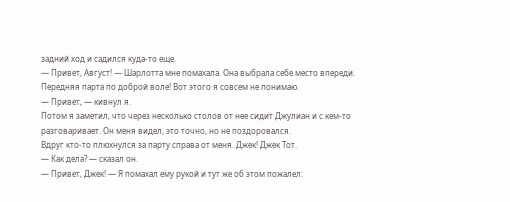задний ход и садился куда-то еще.
— Привет, Август! — Шарлотта мне помахала. Она выбрала себе место впереди. Передняя парта по доброй воле! Вот этого я совсем не понимаю.
— Привет, — кивнул я.
Потом я заметил, что через несколько столов от нее сидит Джулиан и с кем-то разговаривает. Он меня видел, это точно, но не поздоровался.
Вдруг кто-то плюхнулся за парту справа от меня. Джек! Джек Тот.
— Как дела? — сказал он.
— Привет, Джек! — Я помахал ему рукой и тут же об этом пожалел: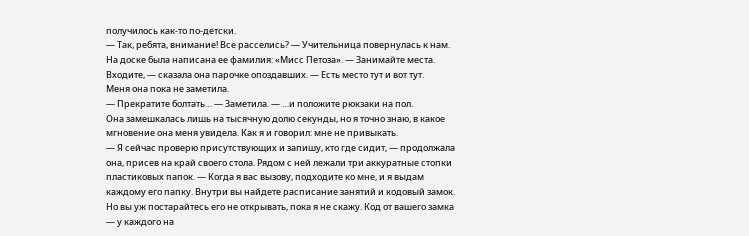получилось как-то по-детски.
— Так, ребята, внимание! Все расселись? — Учительница повернулась к нам. На доске была написана ее фамилия: «Мисс Петоза». — Занимайте места. Входите, — сказала она парочке опоздавших. — Есть место тут и вот тут.
Меня она пока не заметила.
— Прекратите болтать… — Заметила. — …и положите рюкзаки на пол.
Она замешкалась лишь на тысячную долю секунды, но я точно знаю, в какое мгновение она меня увидела. Как я и говорил: мне не привыкать.
— Я сейчас проверю присутствующих и запишу, кто где сидит, — продолжала она, присев на край своего стола. Рядом с ней лежали три аккуратные стопки пластиковых папок. — Когда я вас вызову, подходите ко мне, и я выдам каждому его папку. Внутри вы найдете расписание занятий и кодовый замок. Но вы уж постарайтесь его не открывать, пока я не скажу. Код от вашего замка — у каждого на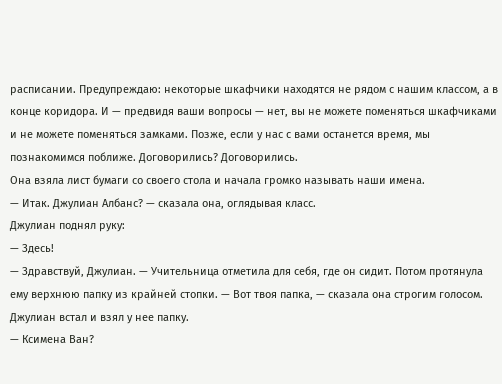расписании. Предупреждаю: некоторые шкафчики находятся не рядом с нашим классом, а в конце коридора. И — предвидя ваши вопросы — нет, вы не можете поменяться шкафчиками и не можете поменяться замками. Позже, если у нас с вами останется время, мы познакомимся поближе. Договорились? Договорились.
Она взяла лист бумаги со своего стола и начала громко называть наши имена.
— Итак. Джулиан Албанс? — сказала она, оглядывая класс.
Джулиан поднял руку:
— Здесь!
— Здравствуй, Джулиан. — Учительница отметила для себя, где он сидит. Потом протянула ему верхнюю папку из крайней стопки. — Вот твоя папка, — сказала она строгим голосом. Джулиан встал и взял у нее папку.
— Ксимена Ван?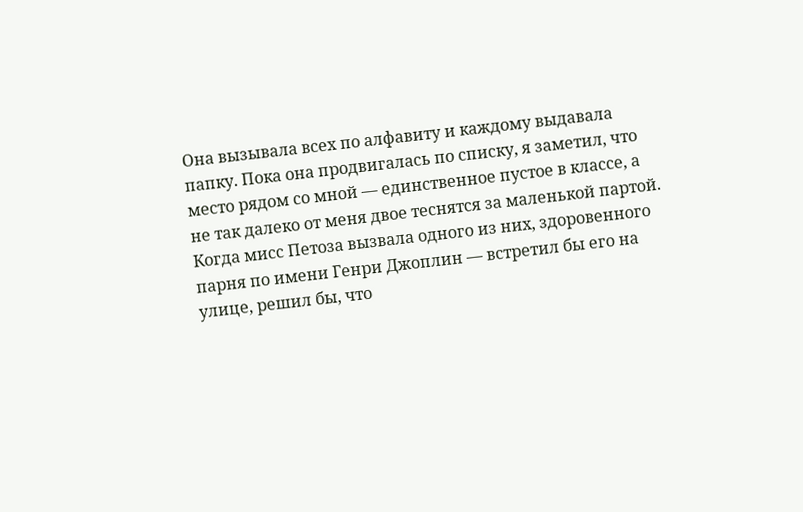Она вызывала всех по алфавиту и каждому выдавала папку. Пока она продвигалась по списку, я заметил, что место рядом со мной — единственное пустое в классе, а не так далеко от меня двое теснятся за маленькой партой. Когда мисс Петоза вызвала одного из них, здоровенного парня по имени Генри Джоплин — встретил бы его на улице, решил бы, что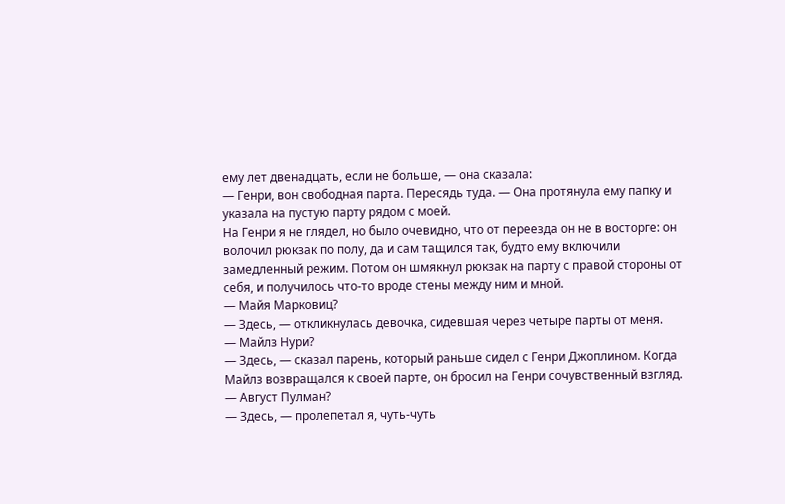ему лет двенадцать, если не больше, — она сказала:
— Генри, вон свободная парта. Пересядь туда. — Она протянула ему папку и указала на пустую парту рядом с моей.
На Генри я не глядел, но было очевидно, что от переезда он не в восторге: он волочил рюкзак по полу, да и сам тащился так, будто ему включили замедленный режим. Потом он шмякнул рюкзак на парту с правой стороны от себя, и получилось что-то вроде стены между ним и мной.
— Майя Марковиц?
— Здесь, — откликнулась девочка, сидевшая через четыре парты от меня.
— Майлз Нури?
— Здесь, — сказал парень, который раньше сидел с Генри Джоплином. Когда Майлз возвращался к своей парте, он бросил на Генри сочувственный взгляд.
— Август Пулман?
— Здесь, — пролепетал я, чуть-чуть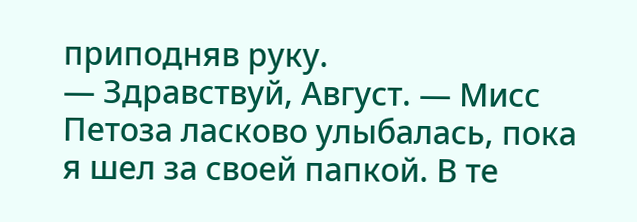приподняв руку.
— Здравствуй, Август. — Мисс Петоза ласково улыбалась, пока я шел за своей папкой. В те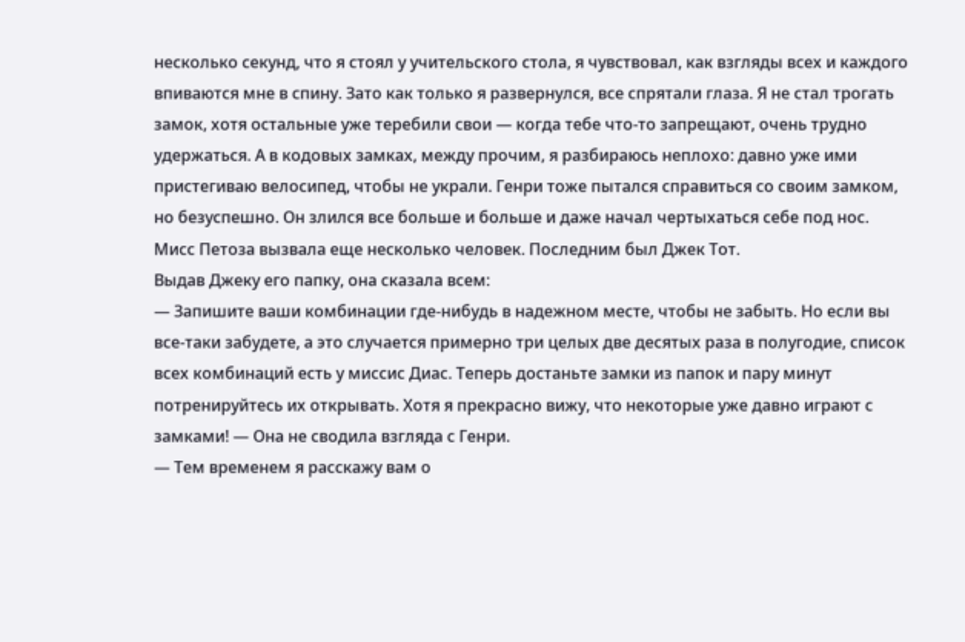несколько секунд, что я стоял у учительского стола, я чувствовал, как взгляды всех и каждого впиваются мне в спину. Зато как только я развернулся, все спрятали глаза. Я не стал трогать замок, хотя остальные уже теребили свои — когда тебе что-то запрещают, очень трудно удержаться. А в кодовых замках, между прочим, я разбираюсь неплохо: давно уже ими пристегиваю велосипед, чтобы не украли. Генри тоже пытался справиться со своим замком, но безуспешно. Он злился все больше и больше и даже начал чертыхаться себе под нос.
Мисс Петоза вызвала еще несколько человек. Последним был Джек Тот.
Выдав Джеку его папку, она сказала всем:
— Запишите ваши комбинации где-нибудь в надежном месте, чтобы не забыть. Но если вы все-таки забудете, а это случается примерно три целых две десятых раза в полугодие, список всех комбинаций есть у миссис Диас. Теперь достаньте замки из папок и пару минут потренируйтесь их открывать. Хотя я прекрасно вижу, что некоторые уже давно играют с замками! — Она не сводила взгляда с Генри.
— Тем временем я расскажу вам о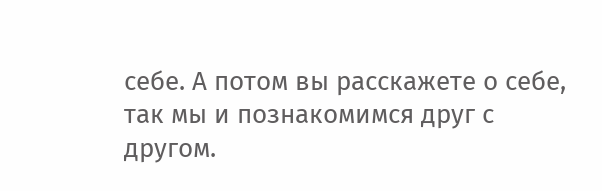себе. А потом вы расскажете о себе, так мы и познакомимся друг с другом.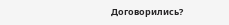Договорились?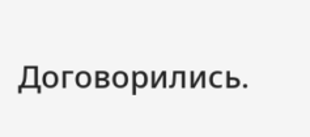Договорились.